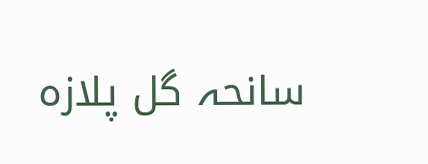سانحہ گل پلازہ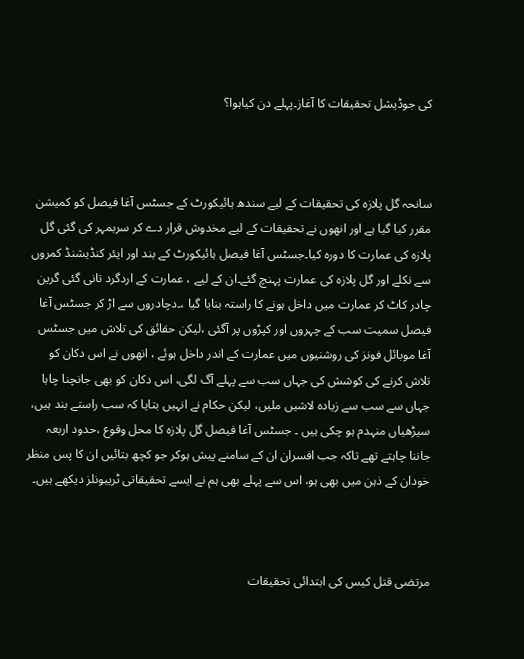کی جوڈیشل تحقیقات کا آغاز۔پہلے دن کیاہوا؟



سانحہ گل پلازہ کی تحقیقات کے لیے سندھ ہائیکورٹ کے جسٹس آغا فیصل کو کمیشن مقرر کیا گیا ہے اور انھوں نے تحقیقات کے لیے مخدوش قرار دے کر سربمہر کی گئی گل پلازہ کی عمارت کا دورہ کیا۔جسٹس آغا فیصل ہائیکورٹ کے بند اور ایئر کنڈیشنڈ کمروں سے نکلے اور گل پلازہ کی عمارت پہنچ گئے۔ان کے لیے ، عمارت کے اردگرد تانی گئی گرین چادر کاٹ کر عمارت میں داخل ہونے کا راستہ بنایا گیا ،۔دچادروں سے اڑ کر جسٹس آغا فیصل سمیت سب کے چہروں اور کپڑوں پر آگئی ،لیکن حقائق کی تلاش میں جسٹس آغا موبائل فونز کی روشنیوں میں عمارت کے اندر داخل ہوئے ، انھوں نے اس دکان کو تلاش کرنے کی کوشش کی جہاں سب سے پہلے آگ لگی، اس دکان کو بھی جانچنا چاہا جہاں سے سب سے زیادہ لاشیں ملیں، لیکن حکام نے انہیں بتایا کہ سب راستے بند ہیں، سیڑھیاں منہدم ہو چکی ہیں ۔ جسٹس آغا فیصل گل پلازہ کا محل وقوع ،حدود اربعہ جاننا چاہتے تھے تاکہ جب افسران ان کے سامنے پیش ہوکر جو کچھ بتائیں ان کا پس منظر خودان کے ذہن میں بھی ہو، اس سے پہلے بھی ہم نے ایسے تحقیقاتی ٹریبونلز دیکھے ہیں۔



مرتضی قتل کیس کی ابتدائی تحقیقات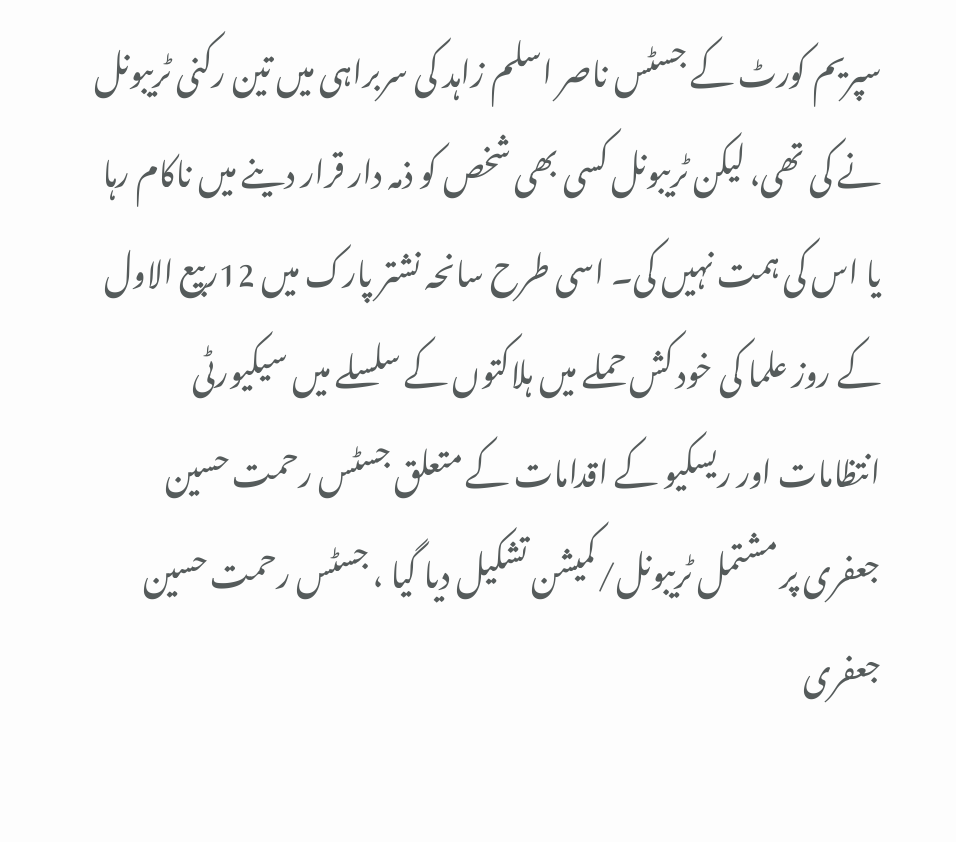سپریم کورٹ کے جسٹس ناصر اسلم زاہد کی سربراہی میں تین رکنی ٹریبونل نے کی تھی، لیکن ٹریبونل کسی بھی شخص کو ذمہ دار قرار دینے میں ناکام رہا یا اس کی ہمت نہیں کی۔ اسی طرح سانحہ نشتر پارک میں 12ربیع الاول کے روز علما کی خود کش حملے میں ہلاکتوں کے سلسلے میں سیکیورٹی انتظامات اور ریسکیو کے اقدامات کے متعلق جسٹس رحمت حسین جعفری پر مشتمل ٹریبونل/کمیشن تشکیل دیا گیا ، جسٹس رحمت حسین جعفری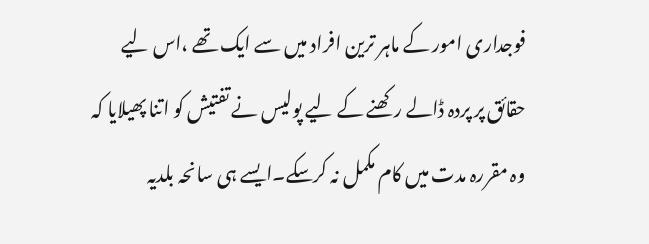فوجداری امور کے ماہر ترین افراد میں سے ایک تھے ،اس لیے حقائق پر پردہ ڈالے رکھنے کے لیے پولیس نے تفتیش کو اتنا پھیلایا کہ وہ مقررہ مدت میں کام مکمل نہ کرسکے۔ایسے ہی سانحہ بلدیہ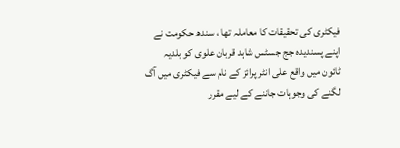فیکٹری کی تحقیقات کا معاملہ تھا ، سندھ حکومت نے اپنے پسندیدہ جج جسٹس شاہد قربان علوی کو بلدیہ ٹائون میں واقع علی انٹر پرائز کے نام سے فیکٹری میں آگ لگنے کی وجوہات جاننے کے لیے مقرر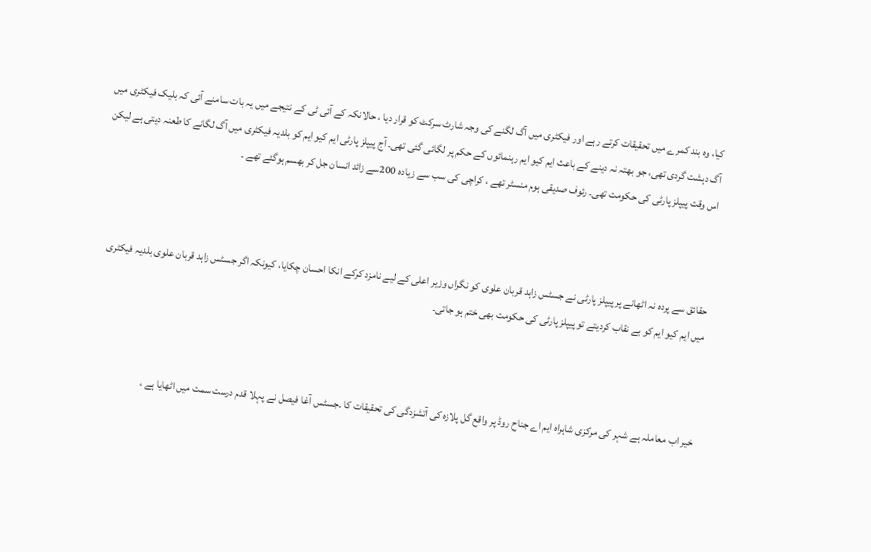کیا، وہ بند کمرے میں تحقیقات کرتے رہے اور فیکٹری میں آگ لگنے کی وجہ شارٹ سرکٹ کو قرار دیا ، حالانکہ کے آئی ٹی کے نتیجے میں یہ بات سامنے آئی کہ بلیک فیکٹری میں آگ دہشت گردی تھی، جو بھتہ نہ دینے کے باعث ایم کیو ایم رہنمائوں کے حکم پر لگائی گئی تھی۔ آج پیپلز پارٹی ایم کیو ایم کو بلدیہ فیکٹری میں آگ لگانے کا طعنہ دیتی ہے لیکن اس وقت پیپلز پارٹی کی حکومت تھی۔ رئوف صدیقی ہوم منسٹر تھے ، کراچی کی سب سے زیادہ 200سے زائد انسان جل کر بھسم ہوگئے تھے ۔



حقائق سے پردہ نہ اٹھانے پر پیپلز پارٹی نے جسٹس زاہد قربان علوی کو نگراں وزیر اعلی کے لیے نامزد کرکے انکا احسان چکایا، کیونکہ اگر جسٹس زاہد قربان علوی بلدیہ فیکٹری میں ایم کیو ایم کو بے نقاب کردیتے تو پیپلز پارٹی کی حکومت بھی ختم ہو جاتی۔



خیر اب معاملہ ہے شہر کی مرکزی شاہراہ ایم اے جناح روڈ پر واقع گل پلازہ کی آتشزدگی کی تحقیقات کا ۔جسٹس آغا فیصل نے پہلا قدم درست سمت میں اٹھایا ہے ،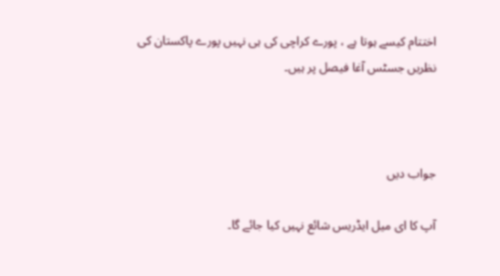اختتام کیسے ہوتا ہے ، پورے کراچی کی ہی نہیں پورے پاکستان کی نظریں جسٹس آغا فیصل پر ہیں۔



جواب دیں

آپ کا ای میل ایڈریس شائع نہیں کیا جائے گا۔